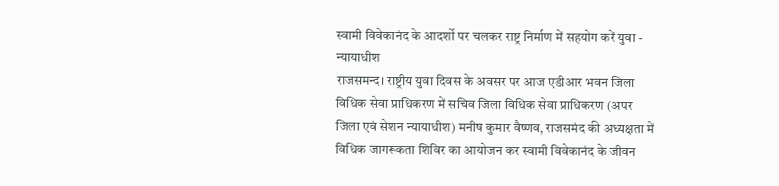स्वामी विवेकानंद के आदर्शो पर चलकर राष्ट्र निर्माण में सहयोग करें युवा - न्यायाधीश
राजसमन्द। राष्ट्रीय युवा दिवस के अवसर पर आज एडीआर भवन जिला विधिक सेवा प्राधिकरण में सचिव जिला विधिक सेवा प्राधिकरण (अपर जिला एवं सेशन न्यायाधीश) मनीष कुमार वैष्णव, राजसमंद की अध्यक्षता में विधिक जागरूकता शिविर का आयोजन कर स्वामी विवेकानंद के जीवन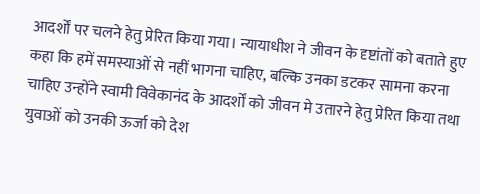आदर्शों पर चलने हेतु प्रेरित किया गया। न्यायाधीश ने जीवन के दृष्टांतों को बताते हुए कहा कि हमें समस्याओं से नहीं भागना चाहिए, बल्कि उनका डटकर सामना करना चाहिए उन्होंने स्वामी विवेकानंद के आदर्शों को जीवन मे उतारने हेतु प्रेरित किया तथा युवाओं को उनकी ऊर्जा को देश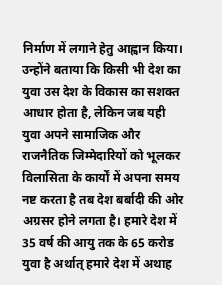निर्माण में लगाने हेतु आह्वान किया।
उन्होंने बताया कि किसी भी देश का युवा उस देश के विकास का सशक्त आधार होता है, लेकिन जब यही युवा अपने सामाजिक और राजनैतिक जिम्मेदारियों को भूलकर विलासिता के कार्यों में अपना समय नष्ट करता है तब देश बर्बादी की ओर अग्रसर होने लगता है। हमारे देश में 35 वर्ष की आयु तक के 65 करोड युवा है अर्थात् हमारे देश में अथाह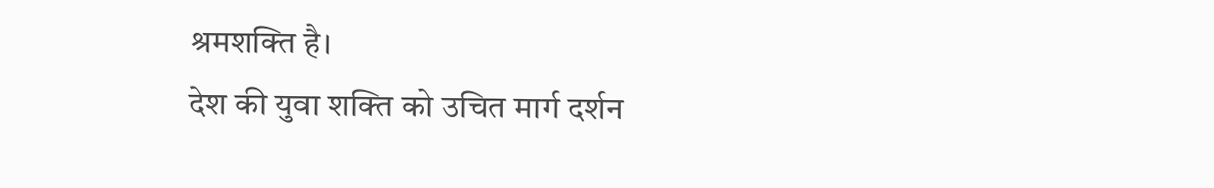श्रमशक्ति है।
देश की युवा शक्ति को उचित मार्ग दर्शन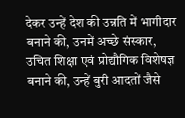देकर उन्हें देश की उन्नति में भागीदार बनाने की, उनमें अच्छे संस्कार, उचित शिक्षा एवं प्रोद्यौगिक विशेषज्ञ बनाने की, उन्हें बुरी आदतों जैसे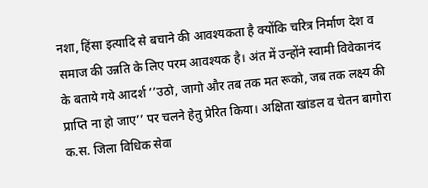नशा, हिंसा इत्यादि से बचाने की आवश्यकता है क्योंकि चरित्र निर्माण देश व समाज की उन्नति के लिए परम आवश्यक है। अंत में उन्होंने स्वामी विवेकानंद के बताये गये आदर्श ’’उठो, जागो और तब तक मत रूको, जब तक लक्ष्य की प्राप्ति ना हो जाए’’ पर चलने हेतु प्रेरित किया। अक्षिता खांडल व चेतन बागोरा क.स. जिला विधिक सेवा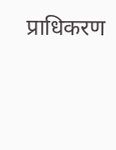प्राधिकरण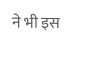ने भी इस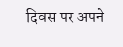दिवस पर अपने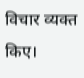विचार व्यक्त किए।